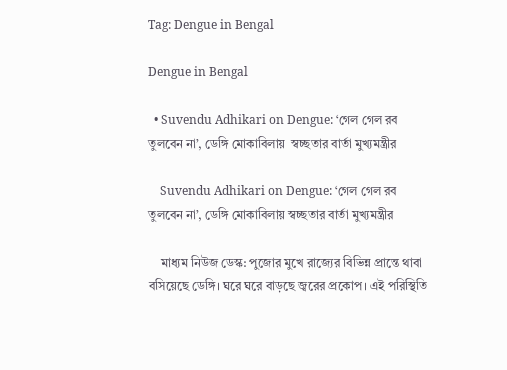Tag: Dengue in Bengal

Dengue in Bengal

  • Suvendu Adhikari on Dengue: ‘গেল গেল রব তুলবেন না’, ডেঙ্গি মোকাবিলায়  স্বচ্ছতার বার্তা মুখ্যমন্ত্রীর

    Suvendu Adhikari on Dengue: ‘গেল গেল রব তুলবেন না’, ডেঙ্গি মোকাবিলায় স্বচ্ছতার বার্তা মুখ্যমন্ত্রীর

    মাধ্যম নিউজ ডেস্ক: পুজোর মুখে রাজ্যের বিভিন্ন প্রান্তে থাবা বসিয়েছে ডেঙ্গি। ঘরে ঘরে বাড়ছে জ্বরের প্রকোপ। এই পরিস্থিতি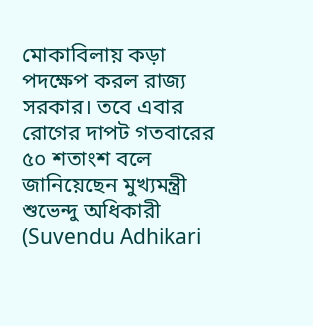মোকাবিলায় কড়া পদক্ষেপ করল রাজ্য সরকার। তবে এবার রোগের দাপট গতবারের ৫০ শতাংশ বলে জানিয়েছেন মুখ্যমন্ত্রী শুভেন্দু অধিকারী (Suvendu Adhikari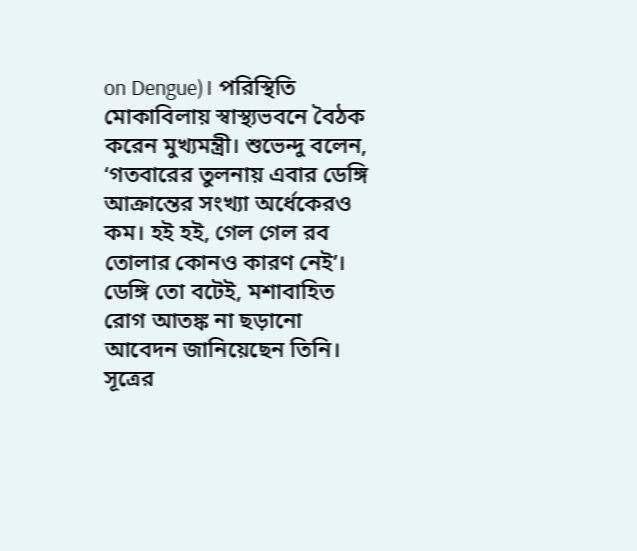on Dengue)। পরিস্থিতি মোকাবিলায় স্বাস্থ্যভবনে বৈঠক করেন মুখ্যমন্ত্রী। শুভেন্দু বলেন, ‘গতবারের তুলনায় এবার ডেঙ্গি আক্রান্তের সংখ্যা অর্ধেকেরও কম। হ‌ই হ‌ই, গেল গেল রব তোলার কোন‌ও কারণ নেই’। ডেঙ্গি তো বটেই, মশাবাহিত রোগ আতঙ্ক না ছড়ানো আবেদন জানিয়েছেন তিনি। সূত্রের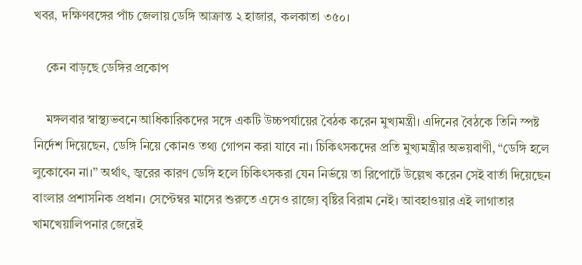খবর, দক্ষিণবঙ্গের পাঁচ জেলায় ডেঙ্গি আক্রান্ত ২ হাজার, কলকাতা ৩৫০।

    কেন বাড়ছে ডেঙ্গির প্রকোপ

    মঙ্গলবার স্বাস্থ্যভবনে আধিকারিকদের সঙ্গে একটি উচ্চপর্যায়ের বৈঠক করেন মুখ্যমন্ত্রী। এদিনের বৈঠকে তিনি স্পষ্ট নির্দেশ দিয়েছেন, ডেঙ্গি নিয়ে কোনও তথ্য গোপন করা যাবে না। চিকিৎসকদের প্রতি মুখ্যমন্ত্রীর অভয়বাণী, “ডেঙ্গি হলে লুকোবেন না।” অর্থাৎ, জ্বরের কারণ ডেঙ্গি হলে চিকিৎসকরা যেন নির্ভয়ে তা রিপোর্টে উল্লেখ করেন সেই বার্তা দিয়েছেন বাংলার প্রশাসনিক প্রধান। সেপ্টেম্বর মাসের শুরুতে এসেও রাজ্যে বৃষ্টির বিরাম নেই। আবহাওয়ার এই লাগাতার খামখেয়ালিপনার জেরেই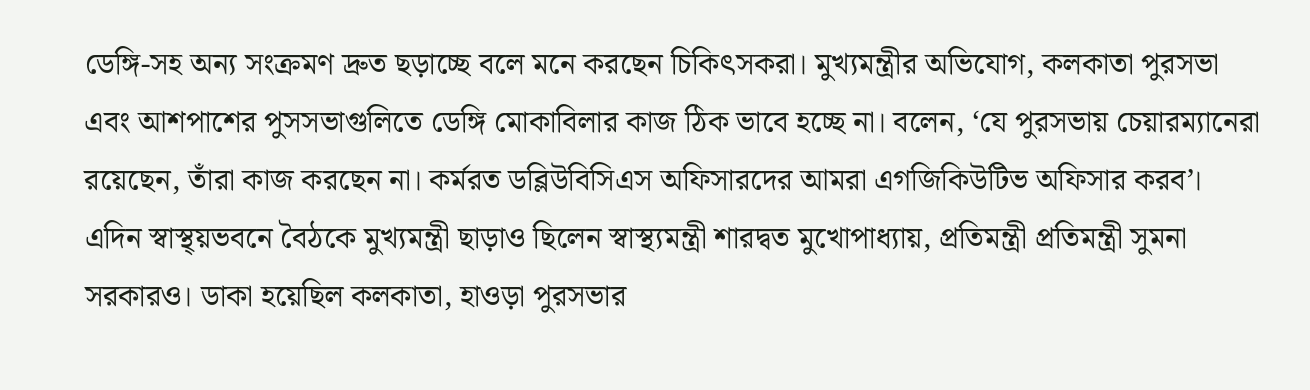ডেঙ্গি-সহ অন্য সংক্রমণ দ্রুত ছড়াচ্ছে বলে মনে করছেন চিকিৎসকরা। মুখ্যমন্ত্রীর অভিযোগ, কলকাতা পুরসভা এবং আশপাশের পুসসভাগুলিতে ডেঙ্গি মোকাবিলার কাজ ঠিক ভাবে হচ্ছে না। বলেন, ‘যে পুরসভায় চেয়ারম্যানেরা রয়েছেন, তাঁরা কাজ করছেন না। কর্মরত ডব্লিউবিসিএস অফিসারদের আমরা এগজিকিউটিভ অফিসার করব’। এদিন স্বাস্থ্য়ভবনে বৈঠকে মুখ্যমন্ত্রী ছাড়াও ছিলেন স্বাস্থ্যমন্ত্রী শারদ্বত মুখোপাধ্যায়, প্রতিমন্ত্রী প্রতিমন্ত্রী সুমনা সরকারও। ডাকা হয়েছিল কলকাতা, হাওড়া পুরসভার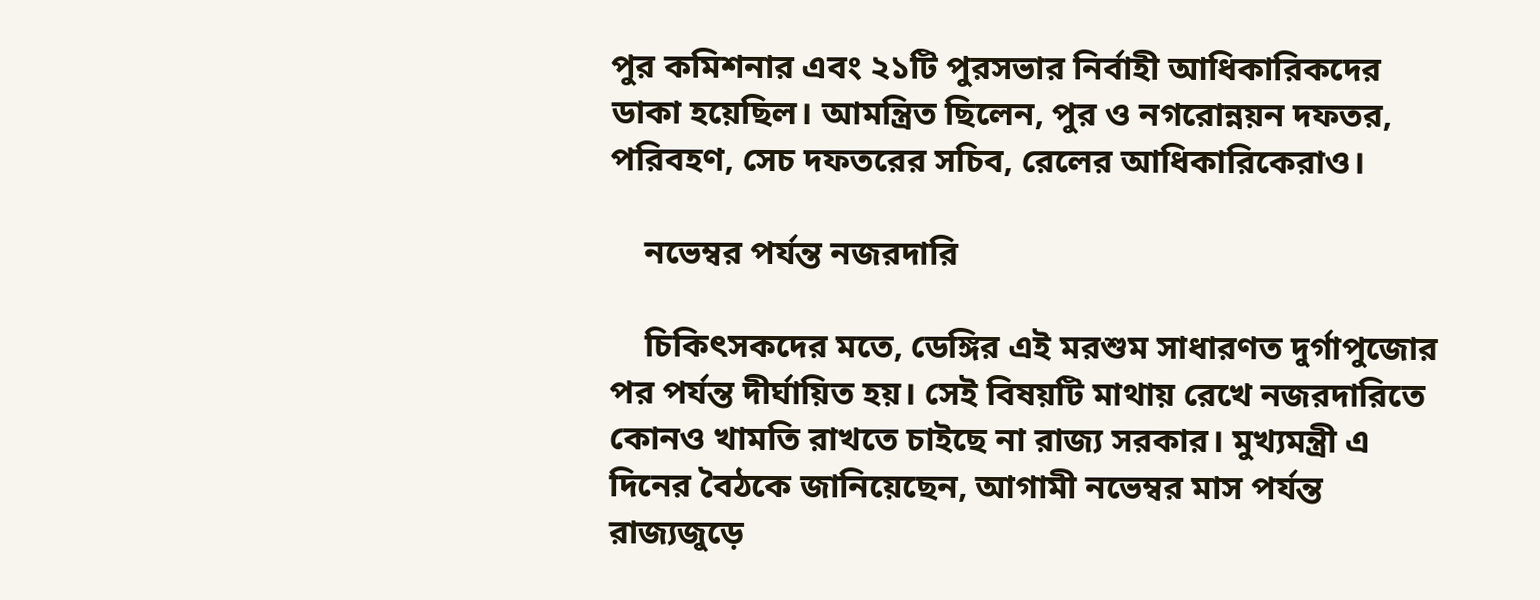পুর কমিশনার এবং ২১টি পুরসভার নির্বাহী আধিকারিকদের ডাকা হয়েছিল। আমন্ত্রিত ছিলেন, পুর ও নগরোন্নয়ন দফতর, পরিবহণ, সেচ দফতরের সচিব, রেলের আধিকারিকেরাও।

    নভেম্বর পর্যন্ত নজরদারি

    চিকিৎসকদের মতে, ডেঙ্গির এই মরশুম সাধারণত দুর্গাপুজোর পর পর্যন্ত দীর্ঘায়িত হয়। সেই বিষয়টি মাথায় রেখে নজরদারিতে কোনও খামতি রাখতে চাইছে না রাজ্য সরকার। মুখ্যমন্ত্রী এ দিনের বৈঠকে জানিয়েছেন, আগামী নভেম্বর মাস পর্যন্ত রাজ্যজুড়ে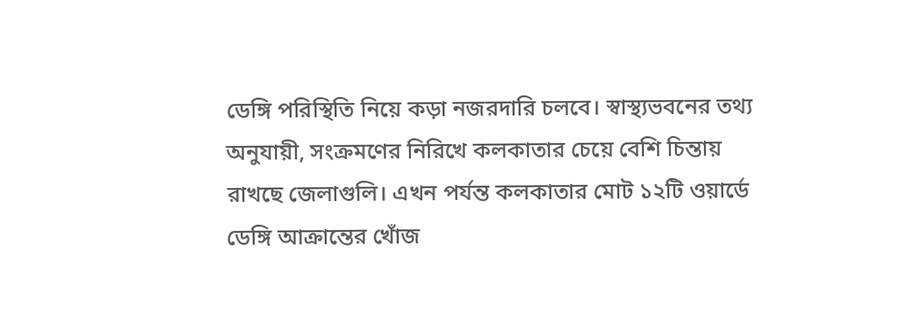ডেঙ্গি পরিস্থিতি নিয়ে কড়া নজরদারি চলবে। স্বাস্থ্যভবনের তথ্য অনুযায়ী, সংক্রমণের নিরিখে কলকাতার চেয়ে বেশি চিন্তায় রাখছে জেলাগুলি। এখন পর্যন্ত কলকাতার মোট ১২টি ওয়ার্ডে ডেঙ্গি আক্রান্তের খোঁজ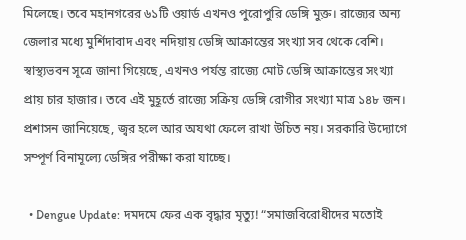মিলেছে। তবে মহানগরের ৬১টি ওয়ার্ড এখনও পুরোপুরি ডেঙ্গি মুক্ত়। রাজ্যের অন্য জেলার মধ্যে মুর্শিদাবাদ এবং নদিয়ায় ডেঙ্গি আক্রান্তের সংখ্যা সব থেকে বেশি। স্বাস্থ্যভবন সূত্রে জানা গিয়েছে, এখনও পর্যন্ত রাজ্যে মোট ডেঙ্গি আক্রান্তের সংখ্যা প্রায় চার হাজার। তবে এই মুহূর্তে রাজ্যে সক্রিয় ডেঙ্গি রোগীর সংখ্যা মাত্র ১৪৮ জন। প্রশাসন জানিয়েছে, জ্বর হলে আর অযথা ফেলে রাখা উচিত নয়। সরকারি উদ্যোগে সম্পূর্ণ বিনামূল্যে ডেঙ্গির পরীক্ষা করা যাচ্ছে।

  • Dengue Update: দমদমে ফের এক বৃদ্ধার মৃত্যু! “সমাজবিরোধীদের মতোই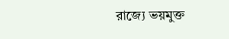রাজ্যে ভয়মুক্ত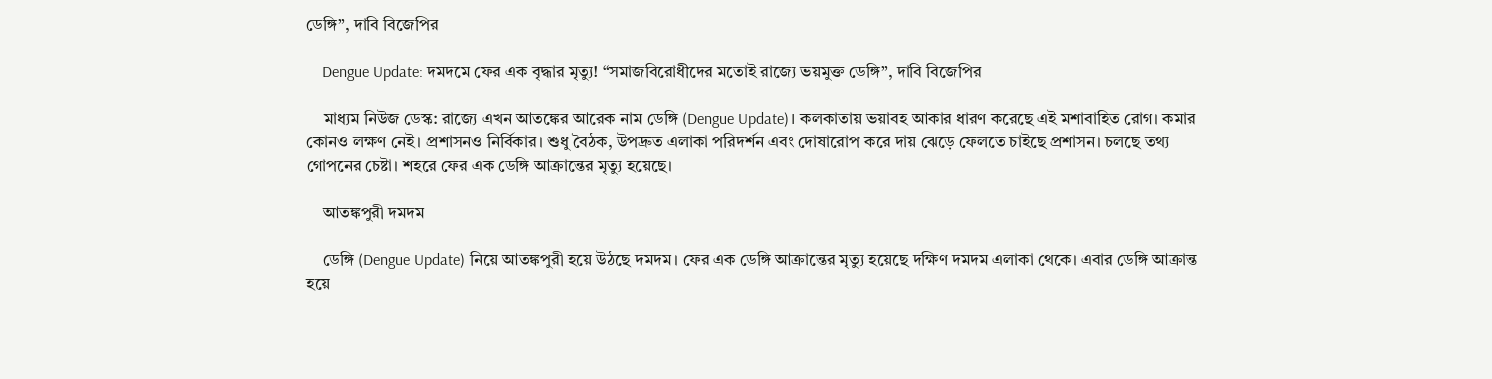ডেঙ্গি”, দাবি বিজেপির

    Dengue Update: দমদমে ফের এক বৃদ্ধার মৃত্যু! “সমাজবিরোধীদের মতোই রাজ্যে ভয়মুক্ত ডেঙ্গি”, দাবি বিজেপির

    মাধ্যম নিউজ ডেস্ক: রাজ্যে এখন আতঙ্কের আরেক নাম ডেঙ্গি (Dengue Update)। কলকাতায় ভয়াবহ আকার ধারণ করেছে এই মশাবাহিত রোগ। কমার কোনও লক্ষণ নেই। প্রশাসনও নির্বিকার। শুধু বৈঠক, উপদ্রুত এলাকা পরিদর্শন এবং দোষারোপ করে দায় ঝেড়ে ফেলতে চাইছে প্রশাসন। চলছে তথ্য গোপনের চেষ্টা। শহরে ফের এক ডেঙ্গি আক্রান্তের মৃত্যু হয়েছে।

    আতঙ্কপুরী দমদম

    ডেঙ্গি (Dengue Update) নিয়ে আতঙ্কপুরী হয়ে উঠছে দমদম। ফের এক ডেঙ্গি আক্রান্তের মৃত্যু হয়েছে দক্ষিণ দমদম এলাকা থেকে। এবার ডেঙ্গি আক্রান্ত হয়ে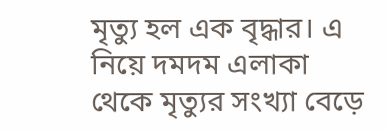মৃত্যু হল এক বৃদ্ধার। এ নিয়ে দমদম এলাকা থেকে মৃত্যুর সংখ্যা বেড়ে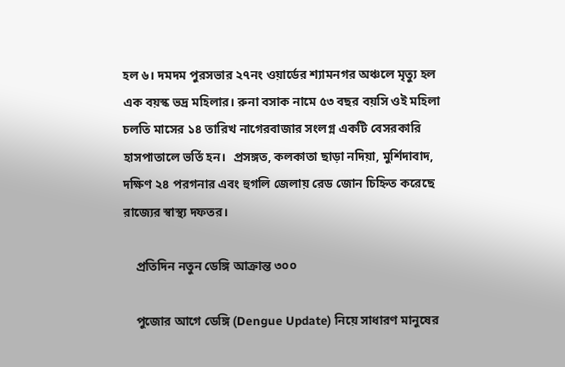হল ৬। দমদম পুরসভার ২৭নং ওয়ার্ডের শ্যামনগর অঞ্চলে মৃত্যু হল এক বয়স্ক ভদ্র মহিলার। রুনা বসাক নামে ৫৩ বছর বয়সি ওই মহিলা চলতি মাসের ১৪ তারিখ নাগেরবাজার সংলগ্ন একটি বেসরকারি হাসপাতালে ভর্তি হন।  প্রসঙ্গত, কলকাতা ছাড়া নদিয়া, মুর্শিদাবাদ, দক্ষিণ ২৪ পরগনার এবং হুগলি জেলায় রেড জোন চিহ্নিত করেছে রাজ্যের স্বাস্থ্য দফতর।

    প্রতিদিন নতুন ডেঙ্গি আক্রান্ত ৩০০

    পুজোর আগে ডেঙ্গি (Dengue Update) নিয়ে সাধারণ মানুষের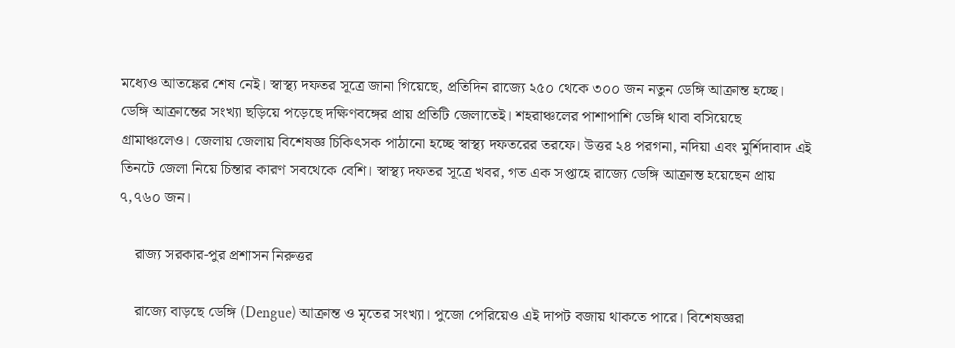মধ্যেও আতঙ্কের শেষ নেই। স্বাস্থ্য দফতর সূত্রে জানা গিয়েছে, প্রতিদিন রাজ্যে ২৫০ থেকে ৩০০ জন নতুন ডেঙ্গি আক্রান্ত হচ্ছে। ডেঙ্গি আক্রান্তের সংখ্যা ছড়িয়ে পড়েছে দক্ষিণবঙ্গের প্রায় প্রতিটি জেলাতেই। শহরাঞ্চলের পাশাপাশি ডেঙ্গি থাবা বসিয়েছে গ্রামাঞ্চলেও। জেলায় জেলায় বিশেষজ্ঞ চিকিৎসক পাঠানো হচ্ছে স্বাস্থ্য দফতরের তরফে। উত্তর ২৪ পরগনা, নদিয়া এবং মুর্শিদাবাদ এই তিনটে জেলা নিয়ে চিন্তার কারণ সবথেকে বেশি। স্বাস্থ্য দফতর সূত্রে খবর, গত এক সপ্তাহে রাজ্যে ডেঙ্গি আক্রান্ত হয়েছেন প্রায় ৭,৭৬০ জন।

    রাজ্য সরকার-পুর প্রশাসন নিরুত্তর

    রাজ্যে বাড়ছে ডেঙ্গি (Dengue) আক্রান্ত ও মৃতের সংখ্যা। পুজো পেরিয়েও এই দাপট বজায় থাকতে পারে। বিশেষজ্ঞরা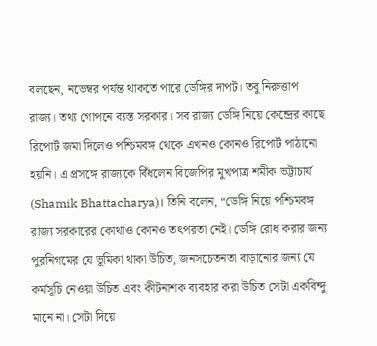বলছেন, নভেম্বর পর্যন্ত থাকতে পারে ডেঙ্গির দাপট। তবু নিরুত্তাপ রাজ্য। তথ্য গোপনে ব্যস্ত সরকার। সব রাজ্য ডেঙ্গি নিয়ে কেন্দ্রের কাছে রিপোর্ট জমা দিলেও পশ্চিমবঙ্গ থেকে এখনও কোনও রিপোর্ট পাঠানো হয়নি। এ প্রসঙ্গে রাজ্যকে বিঁধলেন বিজেপির মুখপাত্র শমীক ভট্টাচার্য (Shamik Bhattacharya)। তিনি বলেন, “ডেঙ্গি নিয়ে পশ্চিমবঙ্গ রাজ্য সরকারের কোথাও কোনও তৎপরতা নেই। ডেঙ্গি রোধ করার জন্য পুরনিগমের যে ভূমিকা থাকা উচিত, জনসচেতনতা বাড়ানোর জন্য যে কর্মসূচি নেওয়া উচিত এবং কীটনাশক ব্যবহার করা উচিত সেটা একবিন্দু মানে না। সেটা দিয়ে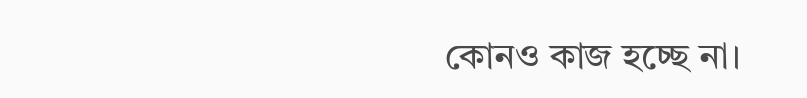কোনও কাজ হচ্ছে না।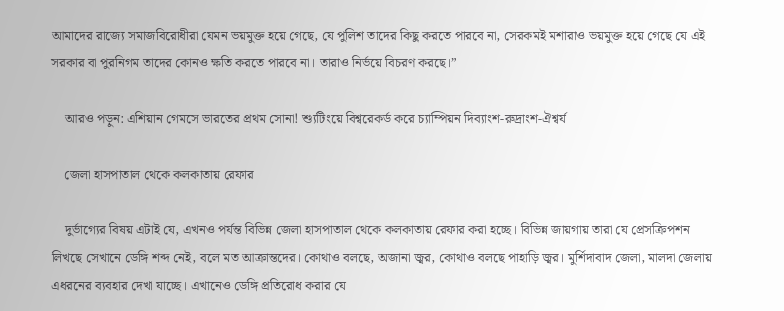আমাদের রাজ্যে সমাজবিরোধীরা যেমন ভয়মুক্ত হয়ে গেছে, যে পুলিশ তাদের কিছু করতে পারবে না, সেরকমই মশারাও ভয়মুক্ত হয়ে গেছে যে এই সরকার বা পুরনিগম তাদের কোনও ক্ষতি করতে পারবে না। তারাও নির্ভয়ে বিচরণ করছে।”

    আরও পড়ুন: এশিয়ান গেমসে ভারতের প্রথম সোনা! শ্যুটিংয়ে বিশ্বরেকর্ড করে চ্যাম্পিয়ন দিব্যাংশ-রুদ্রাংশ-ঐশ্বর্য

    জেলা হাসপাতাল থেকে কলকাতায় রেফার

    দুর্ভাগ্যের বিষয় এটাই যে, এখনও পর্যন্ত বিভিন্ন জেলা হাসপাতাল থেকে কলকাতায় রেফার করা হচ্ছে। বিভিন্ন জায়গায় তারা যে প্রেসক্রিপশন লিখছে সেখানে ডেঙ্গি শব্দ নেই, বলে মত আক্রান্তদের। কোথাও বলছে, অজানা জ্বর, কোথাও বলছে পাহাড়ি জ্বর। মুর্শিদাবাদ জেলা, মালদা জেলায় এধরনের ব্যবহার দেখা যাচ্ছে। এখানেও ডেঙ্গি প্রতিরোধ করার যে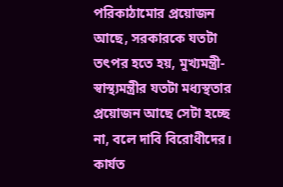পরিকাঠামোর প্রয়োজন আছে, সরকারকে যতটা তৎপর হতে হয়, মুখ্যমন্ত্রী-স্বাস্থ্যমন্ত্রীর যতটা মধ্যস্থতার প্রয়োজন আছে সেটা হচ্ছে না, বলে দাবি বিরোধীদের। কার্যত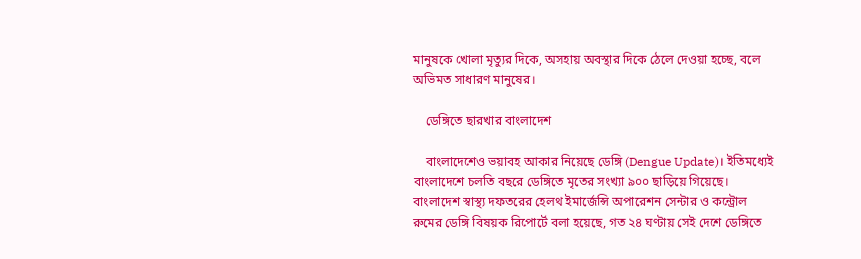মানুষকে খোলা মৃত্যুর দিকে, অসহায় অবস্থার দিকে ঠেলে দেওয়া হচ্ছে, বলে অভিমত সাধারণ মানুষের।

    ডেঙ্গিতে ছারখার বাংলাদেশ

    বাংলাদেশেও ভয়াবহ আকার নিয়েছে ডেঙ্গি (Dengue Update)। ইতিমধ্যেই বাংলাদেশে চলতি বছরে ডেঙ্গিতে মৃতের সংখ্যা ৯০০ ছাড়িয়ে গিয়েছে। বাংলাদেশ স্বাস্থ্য দফতরের হেলথ ইমার্জেন্সি অপারেশন সেন্টার ও কন্ট্রোল রুমের ডেঙ্গি বিষয়ক রিপোর্টে বলা হয়েছে, গত ২৪ ঘণ্টায় সেই দেশে ডেঙ্গিতে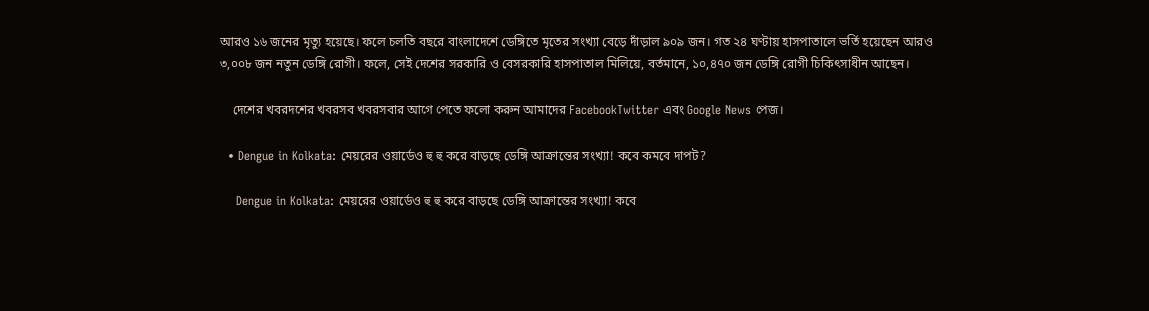আরও ১৬ জনের মৃত্যু হয়েছে। ফলে চলতি বছরে বাংলাদেশে ডেঙ্গিতে মৃতের সংখ্যা বেড়ে দাঁড়াল ৯০৯ জন। গত ২৪ ঘণ্টায় হাসপাতালে ভর্তি হয়েছেন আরও ৩,০০৮ জন নতুন ডেঙ্গি রোগী। ফলে, সেই দেশের সরকারি ও বেসরকারি হাসপাতাল মিলিয়ে, বর্তমানে, ১০,৪৭০ জন ডেঙ্গি রোগী চিকিৎসাধীন আছেন।

    দেশের খবরদশের খবরসব খবরসবার আগে পেতে ফলো করুন আমাদের FacebookTwitter এবং Google News পেজ।

  • Dengue in Kolkata: মেয়রের ওয়ার্ডেও হু হু করে বাড়ছে ডেঙ্গি আক্রান্তের সংখ্যা! কবে কমবে দাপট?

    Dengue in Kolkata: মেয়রের ওয়ার্ডেও হু হু করে বাড়ছে ডেঙ্গি আক্রান্তের সংখ্যা! কবে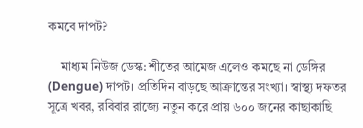কমবে দাপট?

    মাধ্যম নিউজ ডেস্ক: শীতের আমেজ এলেও কমছে না ডেঙ্গির (Dengue) দাপট। প্রতিদিন বাড়ছে আক্রান্তের সংখ্যা। স্বাস্থ্য দফতর সূত্রে খবর, রবিবার রাজ্যে নতুন করে প্রায় ৬০০ জনের কাছাকাছি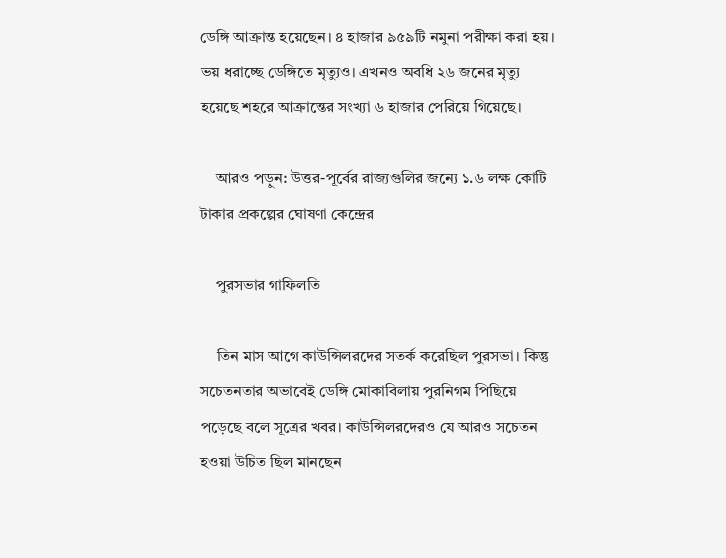ডেঙ্গি আক্রান্ত হয়েছেন। ৪ হাজার ৯৫৯টি নমুনা পরীক্ষা করা হয়। ভয় ধরাচ্ছে ডেঙ্গিতে মৃত্যুও। এখনও অবধি ২৬ জনের মৃত্যু হয়েছে শহরে আক্রান্তের সংখ্যা ৬ হাজার পেরিয়ে গিয়েছে।

    আরও পড়ুন: উত্তর-পূর্বের রাজ্যগুলির জন্যে ১.৬ লক্ষ কোটি টাকার প্রকল্পের ঘোষণা কেন্দ্রের

    পুরসভার গাফিলতি

    তিন মাস আগে কাউন্সিলরদের সতর্ক করেছিল পুরসভা। কিন্তু সচেতনতার অভাবেই ডেঙ্গি মোকাবিলায় পুরনিগম পিছিয়ে পড়েছে বলে সূত্রের খবর। কাউন্সিলরদেরও যে আরও সচেতন হওয়া উচিত ছিল মানছেন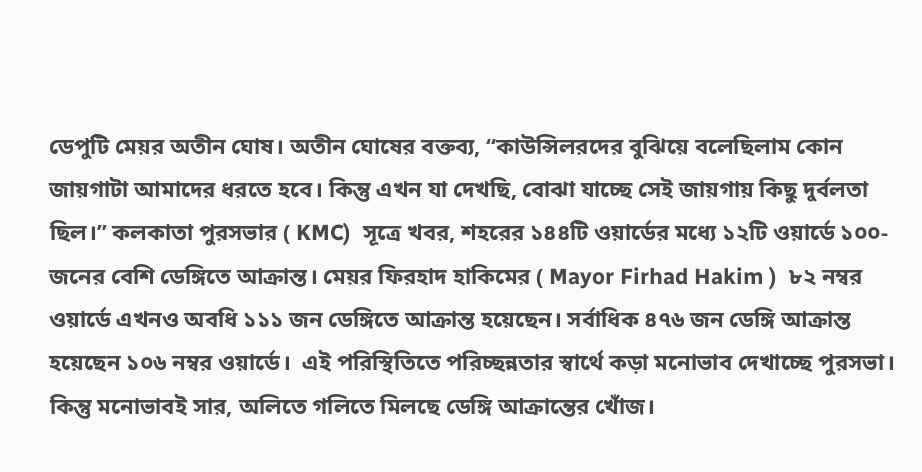ডেপুটি মেয়র অতীন ঘোষ। অতীন ঘোষের বক্তব্য, “কাউন্সিলরদের বুঝিয়ে বলেছিলাম কোন জায়গাটা আমাদের ধরতে হবে। কিন্তু এখন যা দেখছি, বোঝা যাচ্ছে সেই জায়গায় কিছু দুর্বলতা ছিল।” কলকাতা পুরসভার ( KMC)  সূত্রে খবর, শহরের ১৪৪টি ওয়ার্ডের মধ্যে ১২টি ওয়ার্ডে ১০০-জনের বেশি ডেঙ্গিতে আক্রান্ত। মেয়র ফিরহাদ হাকিমের ( Mayor Firhad Hakim )  ৮২ নম্বর ওয়ার্ডে এখনও অবধি ১১১ জন ডেঙ্গিতে আক্রান্ত হয়েছেন। সর্বাধিক ৪৭৬ জন ডেঙ্গি আক্রান্ত হয়েছেন ১০৬ নম্বর ওয়ার্ডে।  এই পরিস্থিতিতে পরিচ্ছন্নতার স্বার্থে কড়া মনোভাব দেখাচ্ছে পুরসভা। কিন্তু মনোভাবই সার, অলিতে গলিতে মিলছে ডেঙ্গি আক্রান্তের খোঁজ।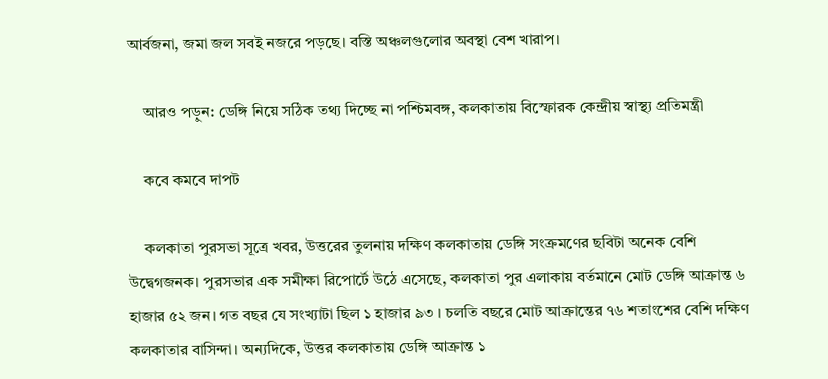আর্বজনা, জমা জল সবই নজরে পড়ছে। বস্তি অঞ্চলগুলোর অবস্থা বেশ খারাপ।

    আরও পড়ুন: ডেঙ্গি নিয়ে সঠিক তথ্য দিচ্ছে না পশ্চিমবঙ্গ, কলকাতায় বিস্ফোরক কেন্দ্রীয় স্বাস্থ্য প্রতিমন্ত্রী

    কবে কমবে দাপট

    কলকাতা পুরসভা সূত্রে খবর, উত্তরের তুলনায় দক্ষিণ কলকাতায় ডেঙ্গি সংক্রমণের ছবিটা অনেক বেশি উদ্বেগজনক। পুরসভার এক সমীক্ষা রিপোর্টে উঠে এসেছে, কলকাতা পুর এলাকায় বর্তমানে মোট ডেঙ্গি আক্রান্ত ৬ হাজার ৫২ জন। গত বছর যে সংখ্যাটা ছিল ১ হাজার ৯৩ । চলতি বছরে মোট আক্রান্তের ৭৬ শতাংশের বেশি দক্ষিণ কলকাতার বাসিন্দা। অন্যদিকে, উত্তর কলকাতায় ডেঙ্গি আক্রান্ত ১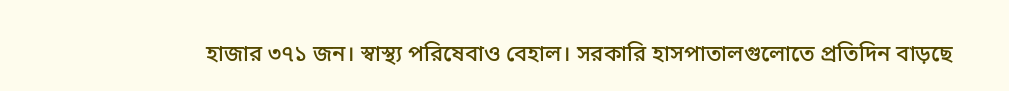হাজার ৩৭১ জন। স্বাস্থ্য পরিষেবাও বেহাল। সরকারি হাসপাতালগুলোতে প্রতিদিন বাড়ছে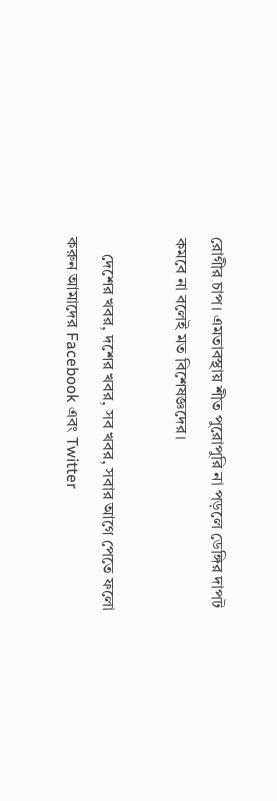রোগীর চাপ। এমতাবস্থায় শীত পুরোপুরি না পড়লে ডেঙ্গির দাপট কমবে না বলেই মত বিশেষজ্ঞদের।

    দেশের খবর, দশের খবর, সব খবর, সবার আগে পেতে ফলো করুন আমাদের Facebook এবং Twitter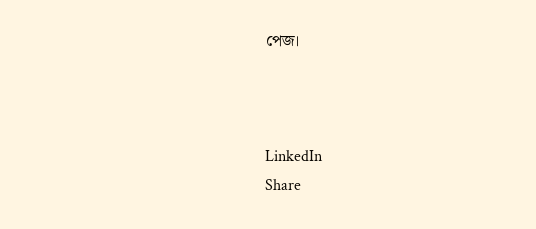পেজ।



LinkedIn
Share